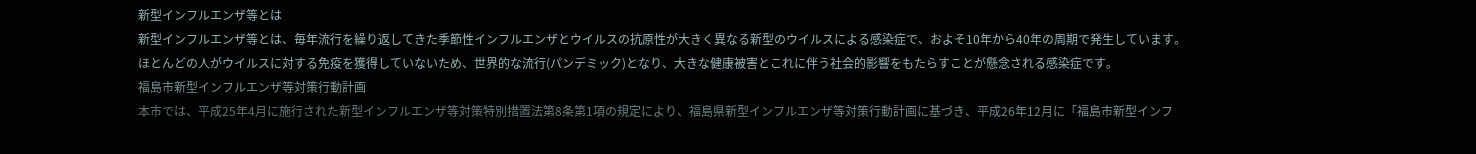新型インフルエンザ等とは
新型インフルエンザ等とは、毎年流行を繰り返してきた季節性インフルエンザとウイルスの抗原性が大きく異なる新型のウイルスによる感染症で、およそ10年から40年の周期で発生しています。ほとんどの人がウイルスに対する免疫を獲得していないため、世界的な流行(パンデミック)となり、大きな健康被害とこれに伴う社会的影響をもたらすことが懸念される感染症です。
福島市新型インフルエンザ等対策行動計画
本市では、平成25年4月に施行された新型インフルエンザ等対策特別措置法第8条第1項の規定により、福島県新型インフルエンザ等対策行動計画に基づき、平成26年12月に「福島市新型インフ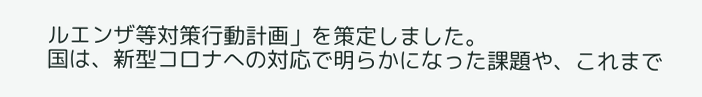ルエンザ等対策行動計画」を策定しました。
国は、新型コロナへの対応で明らかになった課題や、これまで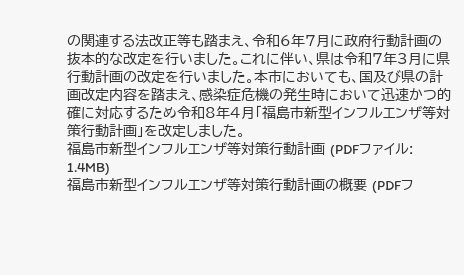の関連する法改正等も踏まえ、令和6年7月に政府行動計画の抜本的な改定を行いました。これに伴い、県は令和7年3月に県行動計画の改定を行いました。本市においても、国及び県の計画改定内容を踏まえ、感染症危機の発生時において迅速かつ的確に対応するため令和8年4月「福島市新型インフルエンザ等対策行動計画」を改定しました。
福島市新型インフルエンザ等対策行動計画 (PDFファイル: 1.4MB)
福島市新型インフルエンザ等対策行動計画の概要 (PDFフ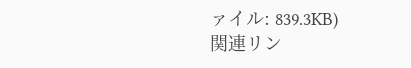ァイル: 839.3KB)
関連リン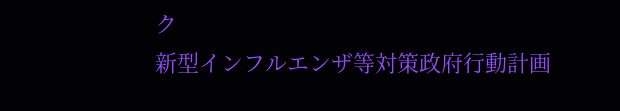ク
新型インフルエンザ等対策政府行動計画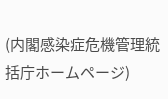(内閣感染症危機管理統括庁ホームページ)